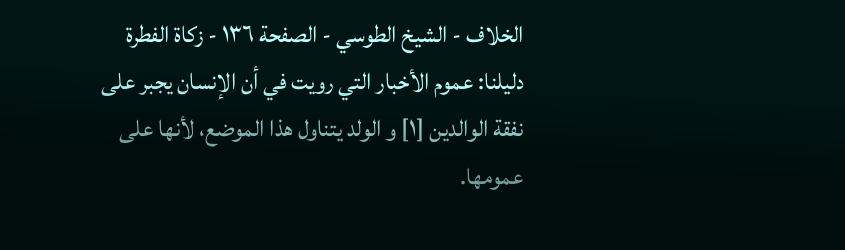الخلاف - الشيخ الطوسي - الصفحة ١٣٦ - زكاة الفطرة
دليلنا: عموم الأخبار التي رويت في أن الإنسان يجبر على نفقة الوالدين [١] و الولد يتناول هذا الموضع، لأنها على عمومها.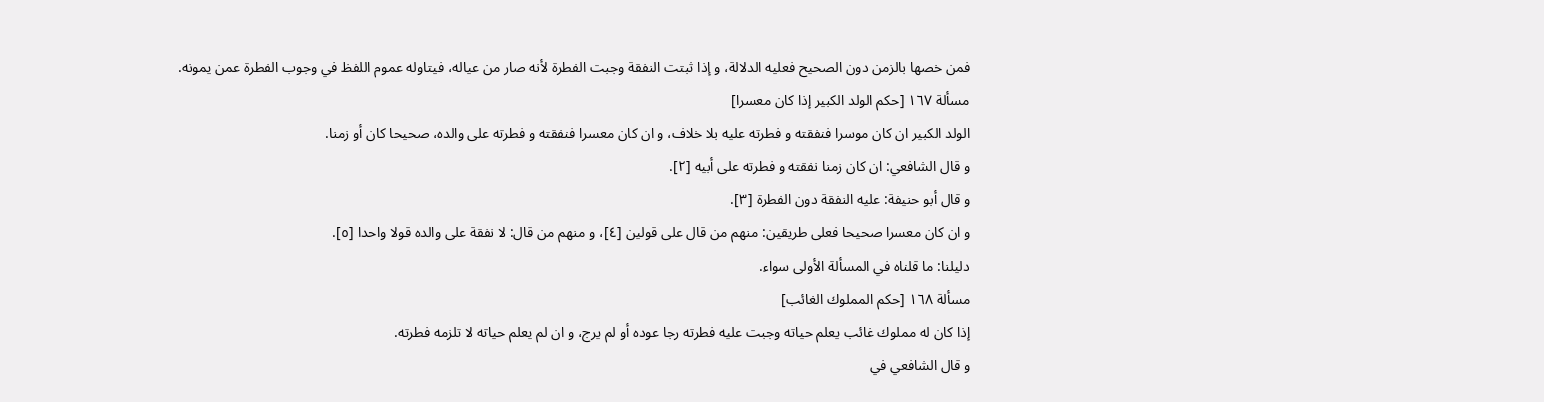فمن خصها بالزمن دون الصحيح فعليه الدلالة، و إذا ثبتت النفقة وجبت الفطرة لأنه صار من عياله، فيتاوله عموم اللفظ في وجوب الفطرة عمن يمونه.
مسألة ١٦٧ [حكم الولد الكبير إذا كان معسرا]
الولد الكبير ان كان موسرا فنفقته و فطرته عليه بلا خلاف، و ان كان معسرا فنفقته و فطرته على والده، صحيحا كان أو زمنا.
و قال الشافعي: ان كان زمنا نفقته و فطرته على أبيه [٢].
و قال أبو حنيفة: عليه النفقة دون الفطرة [٣].
و ان كان معسرا صحيحا فعلى طريقين: منهم من قال على قولين [٤]، و منهم من قال: لا نفقة على والده قولا واحدا [٥].
دليلنا: ما قلناه في المسألة الأولى سواء.
مسألة ١٦٨ [حكم المملوك الغائب]
إذا كان له مملوك غائب يعلم حياته وجبت عليه فطرته رجا عوده أو لم يرج، و ان لم يعلم حياته لا تلزمه فطرته.
و قال الشافعي في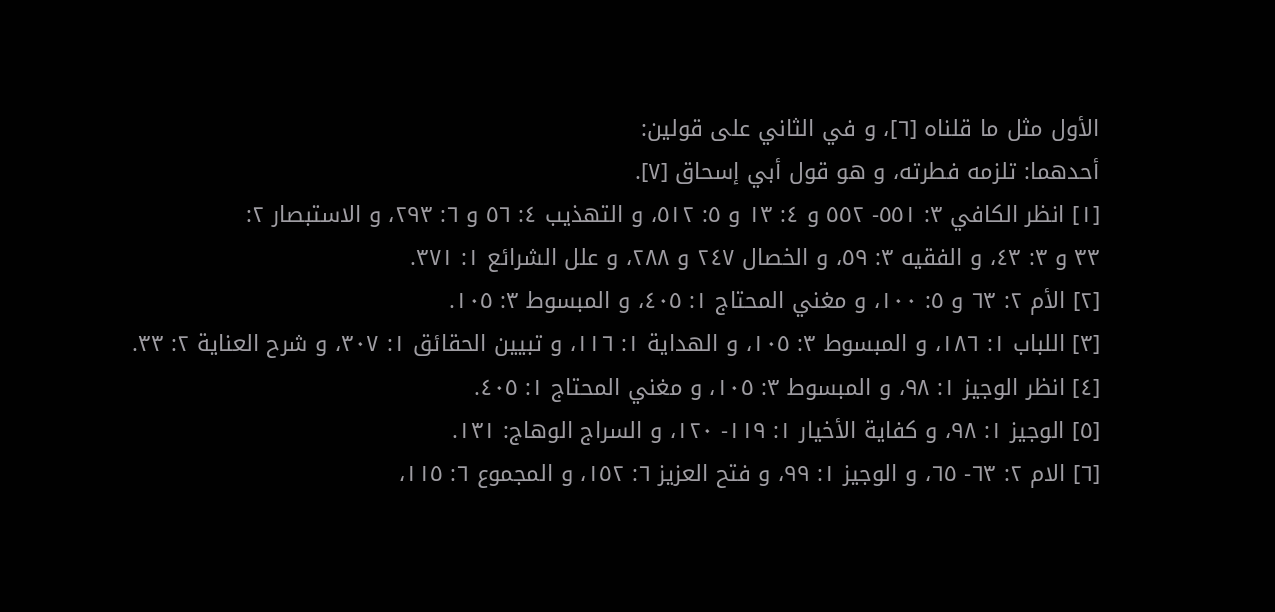الأول مثل ما قلناه [٦]، و في الثاني على قولين:
أحدهما: تلزمه فطرته، و هو قول أبي إسحاق [٧].
[١] انظر الكافي ٣: ٥٥١- ٥٥٢ و ٤: ١٣ و ٥: ٥١٢، و التهذيب ٤: ٥٦ و ٦: ٢٩٣، و الاستبصار ٢:
٣٣ و ٣: ٤٣، و الفقيه ٣: ٥٩، و الخصال ٢٤٧ و ٢٨٨، و علل الشرائع ١: ٣٧١.
[٢] الأم ٢: ٦٣ و ٥: ١٠٠، و مغني المحتاج ١: ٤٠٥، و المبسوط ٣: ١٠٥.
[٣] اللباب ١: ١٨٦، و المبسوط ٣: ١٠٥، و الهداية ١: ١١٦، و تبيين الحقائق ١: ٣٠٧، و شرح العناية ٢: ٣٣.
[٤] انظر الوجيز ١: ٩٨، و المبسوط ٣: ١٠٥، و مغني المحتاج ١: ٤٠٥.
[٥] الوجيز ١: ٩٨، و كفاية الأخيار ١: ١١٩- ١٢٠، و السراج الوهاج: ١٣١.
[٦] الام ٢: ٦٣- ٦٥، و الوجيز ١: ٩٩، و فتح العزيز ٦: ١٥٢، و المجموع ٦: ١١٥،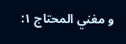و مغني المحتاج ١: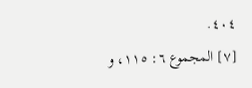٤٠٤.
[٧] المجموع ٦: ١١٥، و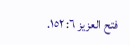فتح العزيز ٦: ١٥٢.